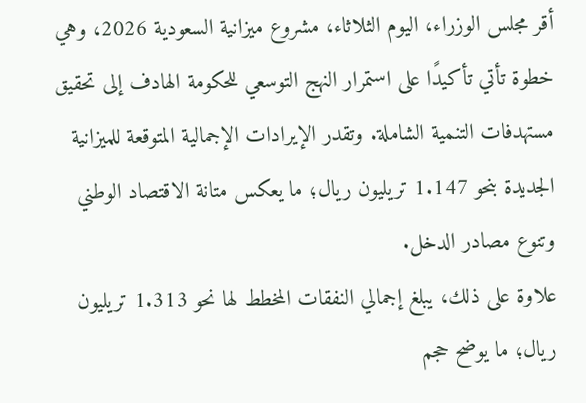أقر مجلس الوزراء، اليوم الثلاثاء، مشروع ميزانية السعودية 2026، وهي خطوة تأتي تأكيدًا على استمرار النهج التوسعي للحكومة الهادف إلى تحقيق مستهدفات التنمية الشاملة. وتقدر الإيرادات الإجمالية المتوقعة للميزانية الجديدة بنحو 1.147 تريليون ريال؛ ما يعكس متانة الاقتصاد الوطني وتنوع مصادر الدخل.
علاوة على ذلك، يبلغ إجمالي النفقات المخطط لها نحو 1.313 تريليون ريال؛ ما يوضح حجم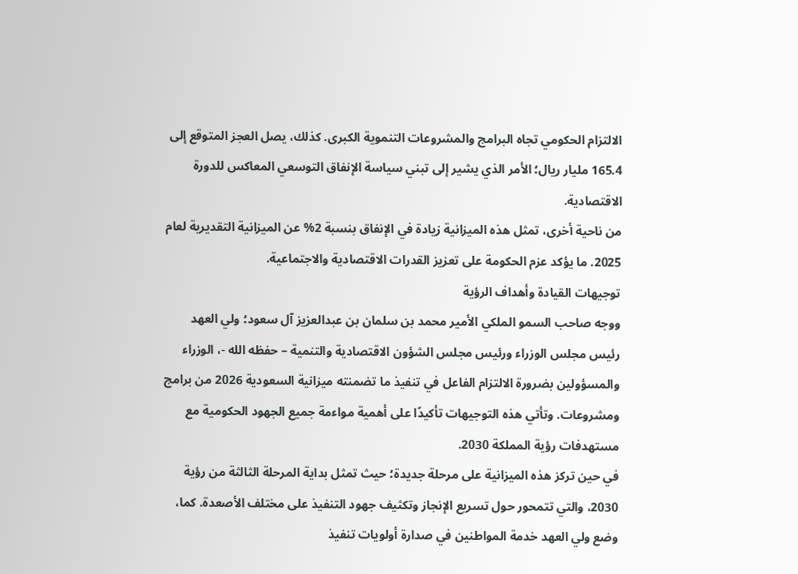الالتزام الحكومي تجاه البرامج والمشروعات التنموية الكبرى. كذلك، يصل العجز المتوقع إلى 165.4 مليار ريال؛ الأمر الذي يشير إلى تبني سياسة الإنفاق التوسعي المعاكس للدورة الاقتصادية.
من ناحية أخرى، تمثل هذه الميزانية زيادة في الإنفاق بنسبة 2% عن الميزانية التقديرية لعام 2025. ما يؤكد عزم الحكومة على تعزيز القدرات الاقتصادية والاجتماعية.
توجيهات القيادة وأهداف الرؤية
ووجه صاحب السمو الملكي الأمير محمد بن سلمان بن عبدالعزيز آل سعود؛ ولي العهد رئيس مجلس الوزراء ورئيس مجلس الشؤون الاقتصادية والتنمية – حفظه الله -، الوزراء والمسؤولين بضرورة الالتزام الفاعل في تنفيذ ما تضمنته ميزانية السعودية 2026 من برامج ومشروعات. وتأتي هذه التوجيهات تأكيدًا على أهمية مواءمة جميع الجهود الحكومية مع مستهدفات رؤية المملكة 2030.
في حين تركز هذه الميزانية على مرحلة جديدة؛ حيث تمثل بداية المرحلة الثالثة من رؤية 2030، والتي تتمحور حول تسريع الإنجاز وتكثيف جهود التنفيذ على مختلف الأصعدة. كما، وضع ولي العهد خدمة المواطنين في صدارة أولويات تنفيذ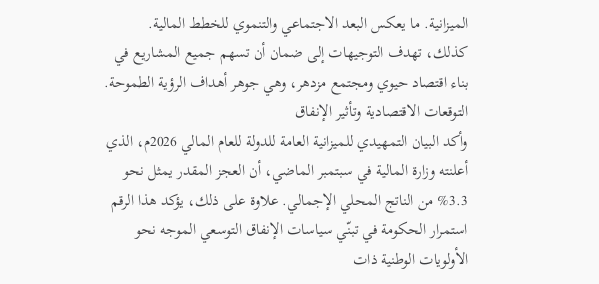الميزانية. ما يعكس البعد الاجتماعي والتنموي للخطط المالية.
كذلك، تهدف التوجيهات إلى ضمان أن تسهم جميع المشاريع في بناء اقتصاد حيوي ومجتمع مزدهر، وهي جوهر أهداف الرؤية الطموحة.
التوقعات الاقتصادية وتأثير الإنفاق
وأكد البيان التمهيدي للميزانية العامة للدولة للعام المالي 2026م، الذي أعلنته وزارة المالية في سبتمبر الماضي، أن العجز المقدر يمثل نحو 3.3% من الناتج المحلي الإجمالي. علاوة على ذلك، يؤكد هذا الرقم استمرار الحكومة في تبنّي سياسات الإنفاق التوسعي الموجه نحو الأولويات الوطنية ذات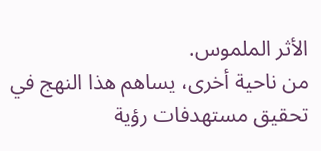الأثر الملموس.
من ناحية أخرى، يساهم هذا النهج في تحقيق مستهدفات رؤية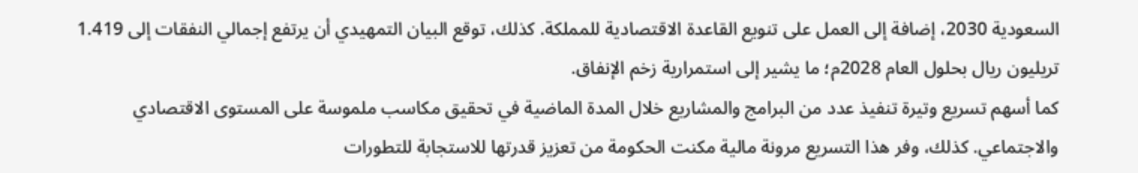السعودية 2030، إضافة إلى العمل على تنويع القاعدة الاقتصادية للمملكة. كذلك، توقع البيان التمهيدي أن يرتفع إجمالي النفقات إلى 1.419 تريليون ريال بحلول العام 2028م؛ ما يشير إلى استمرارية زخم الإنفاق.
كما أسهم تسريع وتيرة تنفيذ عدد من البرامج والمشاريع خلال المدة الماضية في تحقيق مكاسب ملموسة على المستوى الاقتصادي والاجتماعي. كذلك، وفر هذا التسريع مرونة مالية مكنت الحكومة من تعزيز قدرتها للاستجابة للتطورات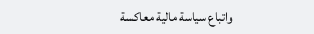واتباع سياسة مالية معاكسة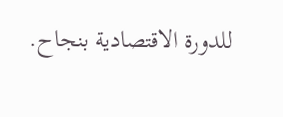للدورة الاقتصادية بنجاح.